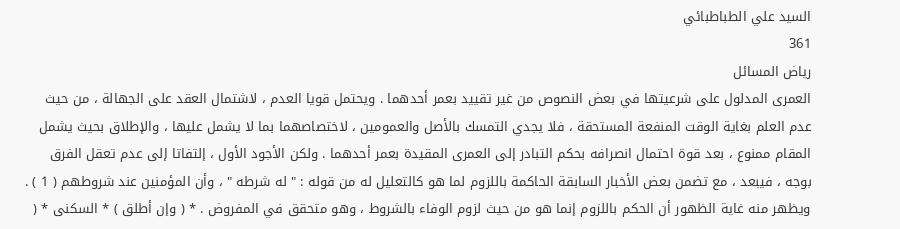السيد علي الطباطبائي
361
رياض المسائل
العمرى المدلول على شرعيتها في بعض النصوص من غير تقييد بعمر أحدهما . ويحتمل قويا العدم ، لاشتمال العقد على الجهالة ، من حيث عدم العلم بغاية الوقت المنفعة المستحقة ، فلا يجدي التمسك بالأصل والعمومين ، لاختصاصهما بما لا يشمل عليها ، والإطلاق بحيث يشمل المقام ممنوع ، بعد قوة احتمال انصرافه بحكم التبادر إلى العمرى المقيدة بعمر أحدهما . ولكن الأجود الأول ، إلتفاتا إلى عدم تعقل الفرق بوجه ، فيبعد ، مع تضمن بعض الأخبار السابقة الحاكمة باللزوم لما هو كالتعليل له من قوله : " له شرطه " ، وأن المؤمنين عند شروطهم ( 1 ) . ويظهر منه غاية الظهور أن الحكم باللزوم إنما هو من حيث لزوم الوفاء بالشروط ، وهو متحقق في المفروض . * ( وإن أطلق ) * السكنى * (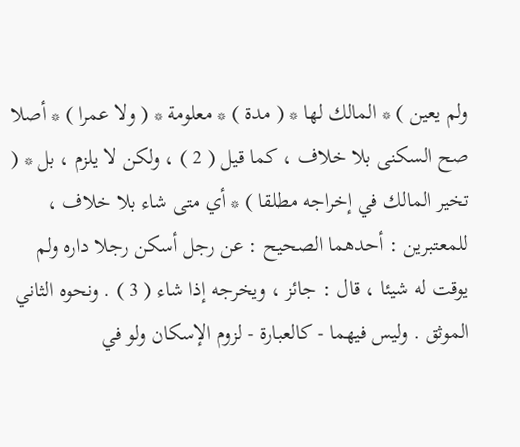ولم يعين ) * المالك لها * ( مدة ) * معلومة * ( ولا عمرا ) * أصلا صح السكنى بلا خلاف ، كما قيل ( 2 ) ، ولكن لا يلزم ، بل * ( تخير المالك في إخراجه مطلقا ) * أي متى شاء بلا خلاف ، للمعتبرين : أحدهما الصحيح : عن رجل أسكن رجلا داره ولم يوقت له شيئا ، قال : جائز ، ويخرجه إذا شاء ( 3 ) . ونحوه الثاني الموثق . وليس فيهما - كالعبارة - لزوم الإسكان ولو في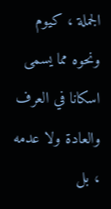الجملة ، كيوم ونحوه مما يسمى اسكانا في العرف والعادة ولا عدمه ، بل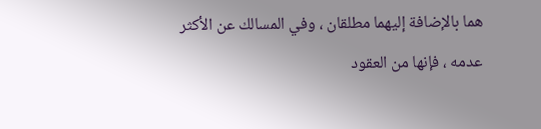هما بالإضافة إليهما مطلقان ، وفي المسالك عن الأكثر عدمه ، فإنها من العقود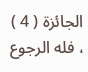الجائزة ( 4 ) ، فله الرجوع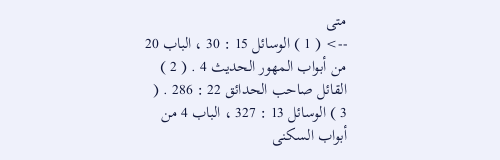متى
--> ( 1 ) الوسائل 15 : 30 ، الباب 20 من أبواب المهور الحديث 4 . ( 2 ) القائل صاحب الحدائق 22 : 286 . ( 3 ) الوسائل 13 : 327 ، الباب 4 من أبواب السكنى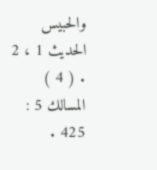والحبيس الحديث 1 ، 2 . ( 4 ) المسالك 5 : 425 .